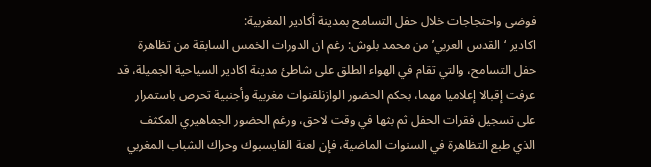فوضى واحتجاجات خلال حفل التسامح بمدينة أكادير المغربية:
اكادير ‘القدس العربي’ من محمد بلوش: رغم ان الدورات الخمس السابقة من تظاهرة حفل التسامح، والتي تقام في الهواء الطلق على شاطئ مدينة اكادير السياحية الجميلة، قد عرفت إقبالا إعلاميا مهما، بحكم الحضور الوازنلقنوات مغربية وأجنبية تحرص باستمرار على تسجيل فقرات الحفل ثم بثها في وقت لاحق، ورغم الحضور الجماهيري المكثف الذي طبع التظاهرة في السنوات الماضية، فإن لعنة الفايسبوك وحراك الشباب المغربي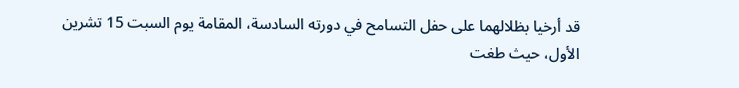قد أرخيا بظلالهما على حفل التسامح في دورته السادسة، المقامة يوم السبت 15 تشرين الأول، حيث طغت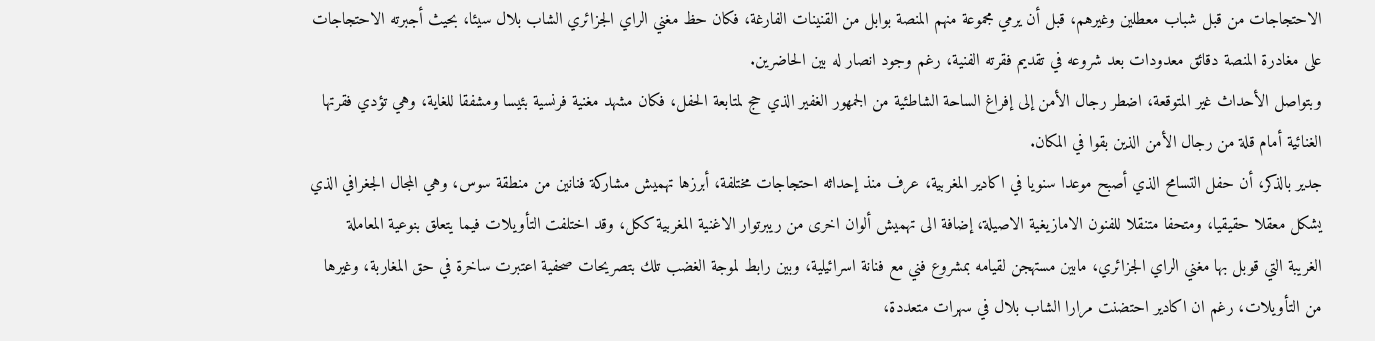الاحتجاجات من قبل شباب معطلين وغيرهم، قبل أن يرمي مجموعة منهم المنصة بوابل من القنينات الفارغة، فكان حظ مغني الراي الجزائري الشاب بلال سيئا، بحيث أجبرته الاحتجاجات على مغادرة المنصة دقائق معدودات بعد شروعه في تقديم فقرته الفنية، رغم وجود انصار له بين الحاضرين.
وبتواصل الأحداث غير المتوقعة، اضطر رجال الأمن إلى إفراغ الساحة الشاطئية من الجمهور الغفير الذي حج لمتابعة الحفل، فكان مشهد مغنية فرنسية بئيسا ومشفقا للغاية، وهي تؤدي فقرتها الغنائية أمام قلة من رجال الأمن الذين بقوا في المكان.
جدير بالذكر، أن حفل التسامح الذي أصبح موعدا سنويا في اكادير المغربية، عرف منذ إحداثه احتجاجات مختلفة، أبرزها تهميش مشاركة فنانين من منطقة سوس، وهي المجال الجغرافي الذي يشكل معقلا حقيقيا، ومتحفا متنقلا للفنون الامازيغية الاصيلة، إضافة الى تهميش ألوان اخرى من ريبرتوار الاغنية المغربية ككل، وقد اختلفت التأويلات فيما يتعلق بنوعية المعاملة الغريبة التي قوبل بها مغني الراي الجزائري، مابين مستهجن لقيامه بمشروع فني مع فنانة اسرائيلية، وبين رابط لموجة الغضب تلك بتصريحات صحفية اعتبرت ساخرة في حق المغاربة، وغيرها من التأويلات، رغم ان اكادير احتضنت مرارا الشاب بلال في سهرات متعددة،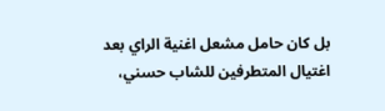بل كان حامل مشعل اغنية الراي بعد اغتيال المتطرفين للشاب حسني،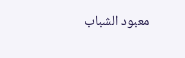معبود الشباب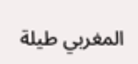المغربي طيلة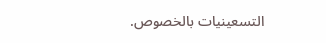التسعينيات بالخصوص.